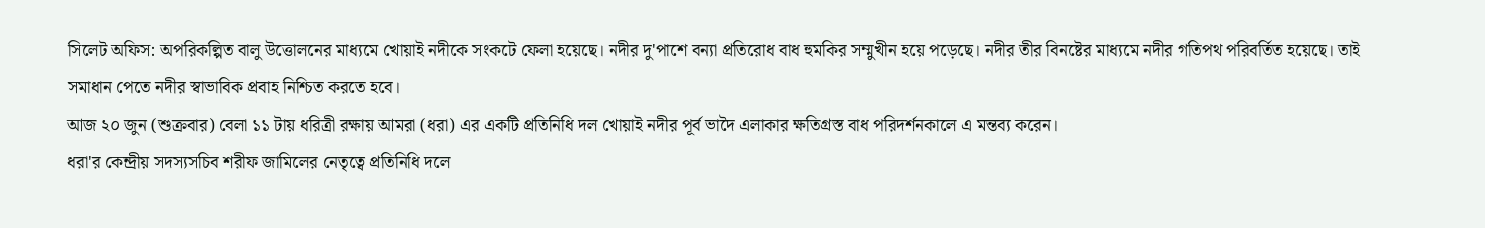সিলেট অফিস: অপরিকল্পিত বালু উত্তোলনের মাধ্যমে খোয়াই নদীকে সংকটে ফেলা হয়েছে। নদীর দু'পাশে বন্যা প্রতিরোধ বাধ হুমকির সম্মুখীন হয়ে পড়েছে। নদীর তীর বিনষ্টের মাধ্যমে নদীর গতিপথ পরিবর্তিত হয়েছে। তাই সমাধান পেতে নদীর স্বাভাবিক প্রবাহ নিশ্চিত করতে হবে।
আজ ২০ জুন (শুক্রবার) বেলা ১১ টায় ধরিত্রী রক্ষায় আমরা (ধরা) এর একটি প্রতিনিধি দল খোয়াই নদীর পূর্ব ভাদৈ এলাকার ক্ষতিগ্রস্ত বাধ পরিদর্শনকালে এ মন্তব্য করেন।
ধরা'র কেন্দ্রীয় সদস্যসচিব শরীফ জামিলের নেতৃত্বে প্রতিনিধি দলে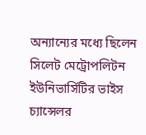অন্যান্যের মধ্যে ছিলেন সিলেট মেট্রোপলিটন ইউনিভার্সিটির ভাইস চ্যান্সেলর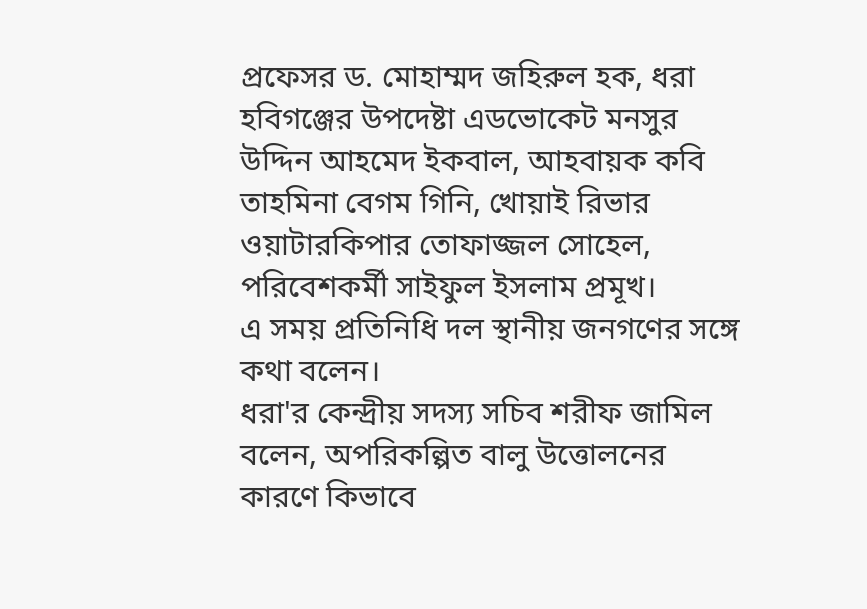প্রফেসর ড. মোহাম্মদ জহিরুল হক, ধরা হবিগঞ্জের উপদেষ্টা এডভোকেট মনসুর উদ্দিন আহমেদ ইকবাল, আহবায়ক কবি তাহমিনা বেগম গিনি, খোয়াই রিভার ওয়াটারকিপার তোফাজ্জল সোহেল, পরিবেশকর্মী সাইফুল ইসলাম প্রমূখ।
এ সময় প্রতিনিধি দল স্থানীয় জনগণের সঙ্গে কথা বলেন।
ধরা'র কেন্দ্রীয় সদস্য সচিব শরীফ জামিল বলেন, অপরিকল্পিত বালু উত্তোলনের কারণে কিভাবে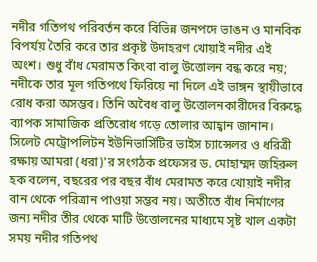নদীর গতিপথ পরিবর্তন করে বিভিন্ন জনপদে ভাঙন ও মানবিক বিপর্যয় তৈরি করে তার প্রকৃষ্ট উদাহরণ খোয়াই নদীর এই অংশ। শুধু বাঁধ মেরামত কিংবা বালু উত্তোলন বন্ধ করে নয়; নদীকে তার মূল গতিপথে ফিরিয়ে না দিলে এই ভাঙ্গন স্থায়ীভাবে রোধ করা অসম্ভব। তিনি অবৈধ বালু উত্তোলনকারীদের বিরুদ্ধে ব্যাপক সামাজিক প্রতিরোধ গড়ে তোলার আহ্বান জানান।
সিলেট মেট্রোপলিটন ইউনিভার্সিটির ভাইস চ্যান্সেলর ও ধরিত্রী রক্ষায় আমরা (ধরা)'র সংগঠক প্রফেসর ড. মোহাম্মদ জহিরুল হক বলেন, বছরের পর বছর বাঁধ মেরামত করে খোয়াই নদীর বান থেকে পরিত্রান পাওয়া সম্ভব নয়। অতীতে বাঁধ নির্মাণের জন্য নদীর তীর থেকে মাটি উত্তোলনের মাধ্যমে সৃষ্ট খাল একটা সময় নদীর গতিপথ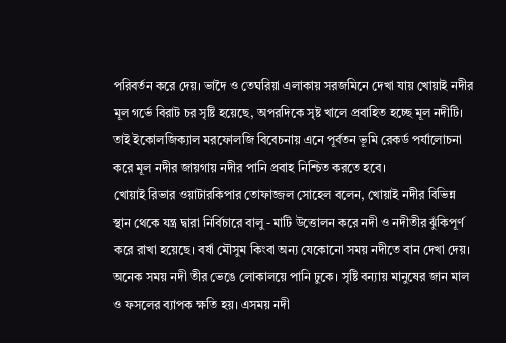পরিবর্তন করে দেয়। ভাদৈ ও তেঘরিয়া এলাকায় সরজমিনে দেখা যায় খোয়াই নদীর মূল গর্ভে বিরাট চর সৃষ্টি হয়েছে, অপরদিকে সৃষ্ট খালে প্রবাহিত হচ্ছে মূল নদীটি। তাই ইকোলজিক্যাল মরফোলজি বিবেচনায় এনে পূর্বতন ভূমি রেকর্ড পর্যালোচনা করে মূল নদীর জায়গায় নদীর পানি প্রবাহ নিশ্চিত করতে হবে।
খোয়াই রিভার ওয়াটারকিপার তোফাজ্জল সোহেল বলেন, খোয়াই নদীর বিভিন্ন স্থান থেকে যন্ত্র দ্বারা নির্বিচারে বালু - মাটি উত্তোলন করে নদী ও নদীতীর ঝুঁকিপূর্ণ করে রাখা হয়েছে। বর্ষা মৌসুম কিংবা অন্য যেকোনো সময় নদীতে বান দেখা দেয়। অনেক সময় নদী তীর ভেঙে লোকালয়ে পানি ঢুকে। সৃষ্টি বন্যায় মানুষের জান মাল ও ফসলের ব্যাপক ক্ষতি হয়। এসময় নদী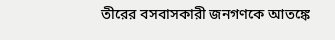তীরের বসবাসকারী জনগণকে আতঙ্কে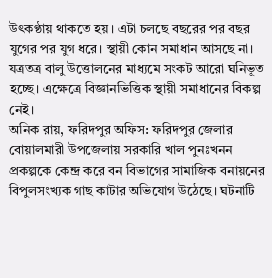উৎকণ্ঠায় থাকতে হয়। এটা চলছে বছরের পর বছর যুগের পর যুগ ধরে। স্থায়ী কোন সমাধান আসছে না। যত্রতত্র বালু উত্তোলনের মাধ্যমে সংকট আরো ঘনিভূত হচ্ছে। এক্ষেত্রে বিজ্ঞানভিত্তিক স্থায়ী সমাধানের বিকল্প নেই।
অনিক রায়, ফরিদপুর অফিস: ফরিদপুর জেলার বোয়ালমারী উপজেলায় সরকারি খাল পুনঃখনন প্রকল্পকে কেন্দ্র করে বন বিভাগের সামাজিক বনায়নের বিপুলসংখ্যক গাছ কাটার অভিযোগ উঠেছে। ঘটনাটি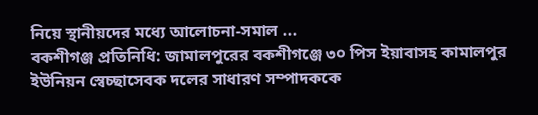নিয়ে স্থানীয়দের মধ্যে আলোচনা-সমাল ...
বকশীগঞ্জ প্রতিনিধি: জামালপুরের বকশীগঞ্জে ৩০ পিস ইয়াবাসহ কামালপুর ইউনিয়ন স্বেচ্ছাসেবক দলের সাধারণ সম্পাদককে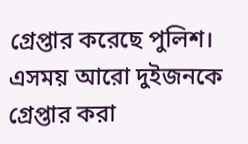গ্রেপ্তার করেছে পুলিশ। এসময় আরো দুইজনকে গ্রেপ্তার করা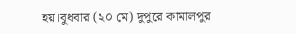হয়।বুধবার (২০ মে) দুপুরে কামালপুর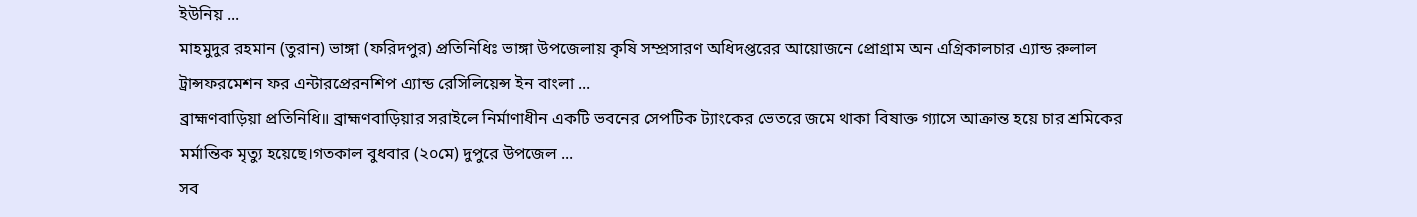ইউনিয় ...
মাহমুদুর রহমান (তুরান) ভাঙ্গা (ফরিদপুর) প্রতিনিধিঃ ভাঙ্গা উপজেলায় কৃষি সম্প্রসারণ অধিদপ্তরের আয়োজনে প্রোগ্রাম অন এগ্রিকালচার এ্যান্ড রুলাল ট্রান্সফরমেশন ফর এন্টারপ্রেরনশিপ এ্যান্ড রেসিলিয়েন্স ইন বাংলা ...
ব্রাহ্মণবাড়িয়া প্রতিনিধি॥ ব্রাহ্মণবাড়িয়ার সরাইলে নির্মাণাধীন একটি ভবনের সেপটিক ট্যাংকের ভেতরে জমে থাকা বিষাক্ত গ্যাসে আক্রান্ত হয়ে চার শ্রমিকের মর্মান্তিক মৃত্যু হয়েছে।গতকাল বুধবার (২০মে) দুপুরে উপজেল ...
সব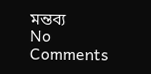মন্তব্য
No Comments